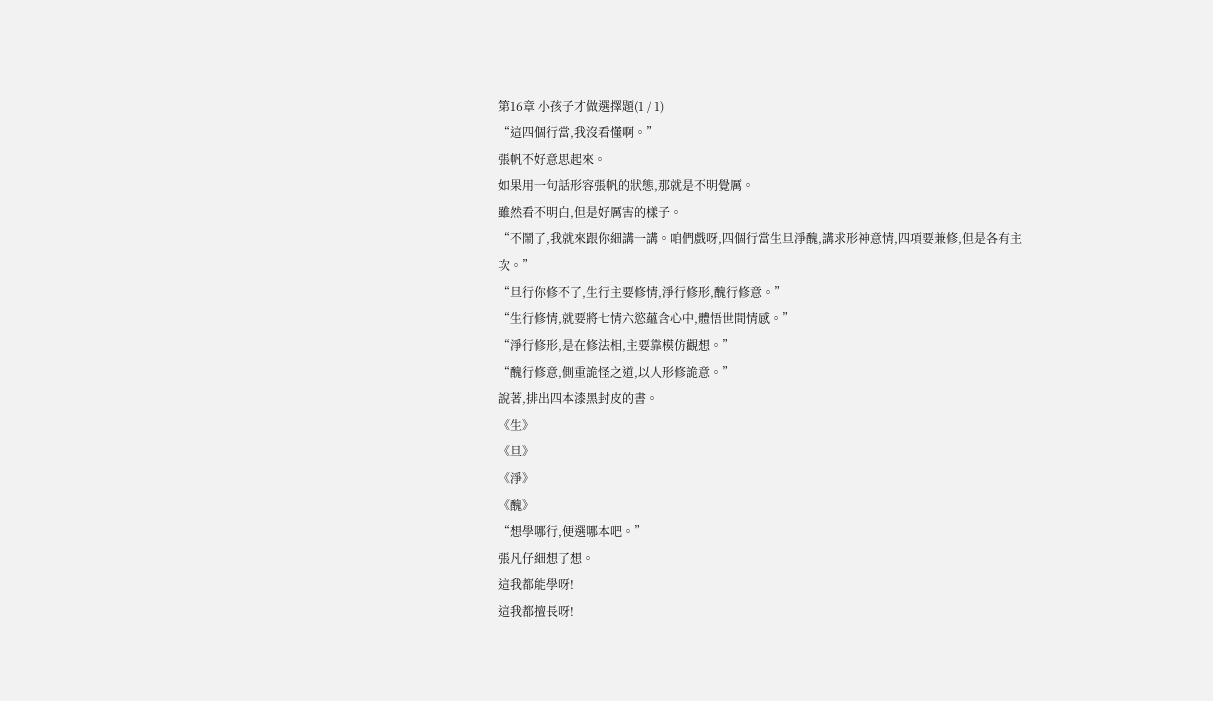第16章 小孩子才做選擇題(1 / 1)
“這四個行當,我沒看懂啊。”
張帆不好意思起來。
如果用一句話形容張帆的狀態,那就是不明覺厲。
雖然看不明白,但是好厲害的樣子。
“不鬧了,我就來跟你細講一講。咱們戲呀,四個行當生旦淨醜,講求形神意情,四項要兼修,但是各有主次。”
“旦行你修不了,生行主要修情,淨行修形,醜行修意。”
“生行修情,就要將七情六慾蘊含心中,體悟世間情感。”
“淨行修形,是在修法相,主要靠模仿觀想。”
“醜行修意,側重詭怪之道,以人形修詭意。”
說著,排出四本漆黑封皮的書。
《生》
《旦》
《淨》
《醜》
“想學哪行,便選哪本吧。”
張凡仔細想了想。
這我都能學呀!
這我都擅長呀!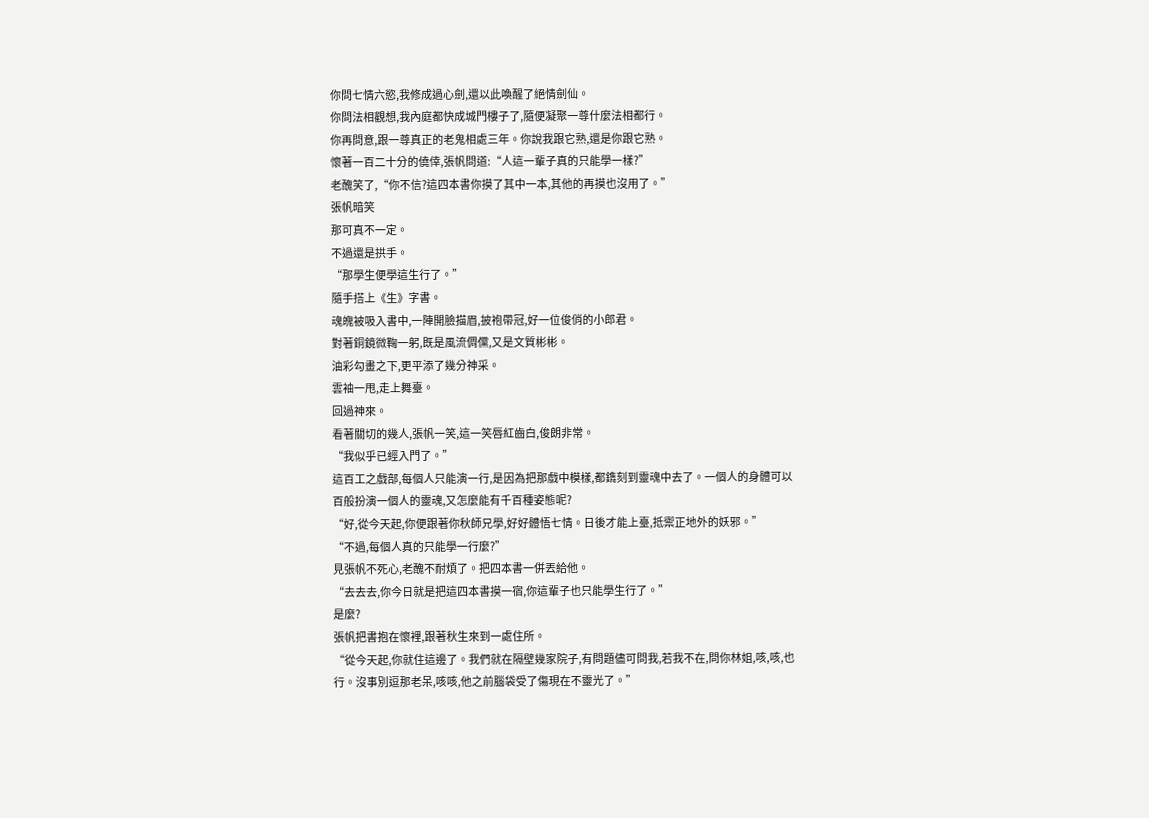你問七情六慾,我修成過心劍,還以此喚醒了絕情劍仙。
你問法相觀想,我內庭都快成城門樓子了,隨便凝聚一尊什麼法相都行。
你再問意,跟一尊真正的老鬼相處三年。你說我跟它熟,還是你跟它熟。
懷著一百二十分的僥倖,張帆問道:“人這一輩子真的只能學一樣?”
老醜笑了,“你不信?這四本書你摸了其中一本,其他的再摸也沒用了。”
張帆暗笑
那可真不一定。
不過還是拱手。
“那學生便學這生行了。”
隨手搭上《生》字書。
魂魄被吸入書中,一陣開臉描眉,披袍帶冠,好一位俊俏的小郎君。
對著銅鏡微鞠一躬,既是風流倜儻,又是文質彬彬。
油彩勾畫之下,更平添了幾分神采。
雲袖一甩,走上舞臺。
回過神來。
看著關切的幾人,張帆一笑,這一笑唇紅齒白,俊朗非常。
“我似乎已經入門了。”
這百工之戲部,每個人只能演一行,是因為把那戲中模樣,都鐫刻到靈魂中去了。一個人的身體可以百般扮演一個人的靈魂,又怎麼能有千百種姿態呢?
“好,從今天起,你便跟著你秋師兄學,好好體悟七情。日後才能上臺,抵禦正地外的妖邪。”
“不過,每個人真的只能學一行麼?”
見張帆不死心,老醜不耐煩了。把四本書一併丟給他。
“去去去,你今日就是把這四本書摸一宿,你這輩子也只能學生行了。”
是麼?
張帆把書抱在懷裡,跟著秋生來到一處住所。
“從今天起,你就住這邊了。我們就在隔壁幾家院子,有問題儘可問我,若我不在,問你林姐,咳,咳,也行。沒事別逗那老呆,咳咳,他之前腦袋受了傷現在不靈光了。”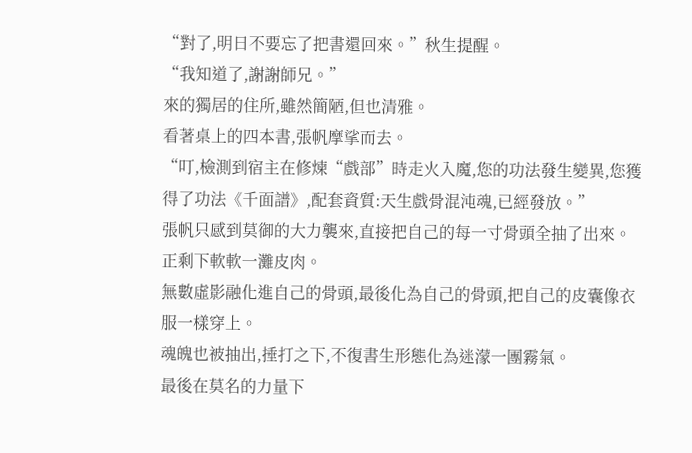“對了,明日不要忘了把書還回來。”秋生提醒。
“我知道了,謝謝師兄。”
來的獨居的住所,雖然簡陋,但也清雅。
看著桌上的四本書,張帆摩挲而去。
“叮,檢測到宿主在修煉“戲部”時走火入魔,您的功法發生變異,您獲得了功法《千面譜》,配套資質:天生戲骨混沌魂,已經發放。”
張帆只感到莫御的大力襲來,直接把自己的每一寸骨頭全抽了出來。
正剩下軟軟一灘皮肉。
無數虛影融化進自己的骨頭,最後化為自己的骨頭,把自己的皮囊像衣服一樣穿上。
魂魄也被抽出,捶打之下,不復書生形態化為迷濛一團霧氣。
最後在莫名的力量下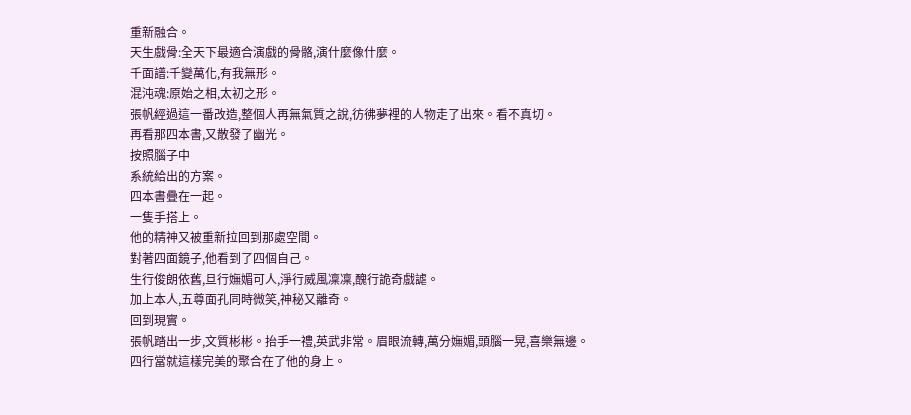重新融合。
天生戲骨:全天下最適合演戲的骨骼,演什麼像什麼。
千面譜:千變萬化,有我無形。
混沌魂:原始之相,太初之形。
張帆經過這一番改造,整個人再無氣質之說,彷彿夢裡的人物走了出來。看不真切。
再看那四本書,又散發了幽光。
按照腦子中
系統給出的方案。
四本書疊在一起。
一隻手搭上。
他的精神又被重新拉回到那處空間。
對著四面鏡子,他看到了四個自己。
生行俊朗依舊,旦行嫵媚可人,淨行威風凜凜,醜行詭奇戲謔。
加上本人,五尊面孔同時微笑,神秘又離奇。
回到現實。
張帆踏出一步,文質彬彬。抬手一禮,英武非常。眉眼流轉,萬分嫵媚,頭腦一晃,喜樂無邊。
四行當就這樣完美的聚合在了他的身上。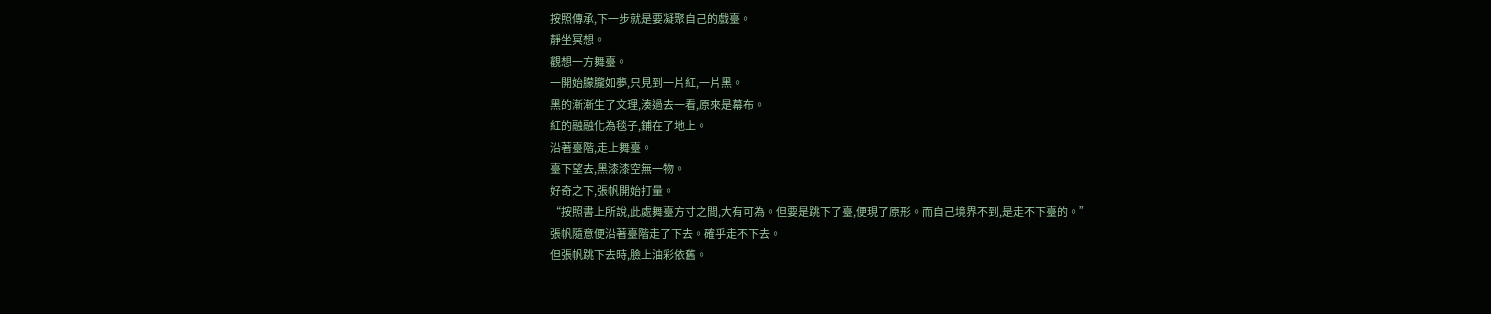按照傳承,下一步就是要凝聚自己的戲臺。
靜坐冥想。
觀想一方舞臺。
一開始朦朧如夢,只見到一片紅,一片黑。
黑的漸漸生了文理,湊過去一看,原來是幕布。
紅的融融化為毯子,鋪在了地上。
沿著臺階,走上舞臺。
臺下望去,黑漆漆空無一物。
好奇之下,張帆開始打量。
“按照書上所說,此處舞臺方寸之間,大有可為。但要是跳下了臺,便現了原形。而自己境界不到,是走不下臺的。”
張帆隨意便沿著臺階走了下去。確乎走不下去。
但張帆跳下去時,臉上油彩依舊。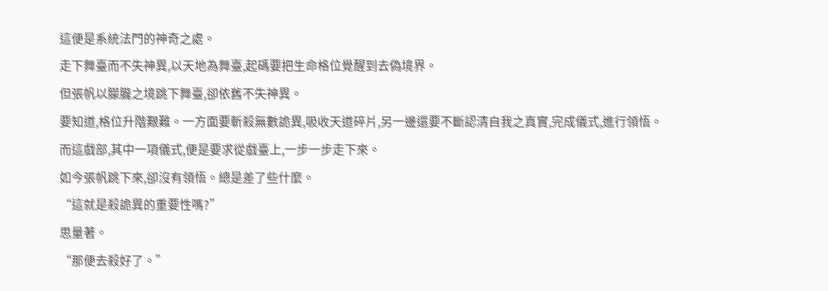這便是系統法門的神奇之處。
走下舞臺而不失神異,以天地為舞臺,起碼要把生命格位覺醒到去偽境界。
但張帆以朦朧之境跳下舞臺,卻依舊不失神異。
要知道,格位升階艱難。一方面要斬殺無數詭異,吸收天道碎片,另一邊還要不斷認清自我之真實,完成儀式,進行領悟。
而這戲部,其中一項儀式,便是要求從戲臺上,一步一步走下來。
如今張帆跳下來,卻沒有領悟。總是差了些什麼。
“這就是殺詭異的重要性嗎?”
思量著。
“那便去殺好了。”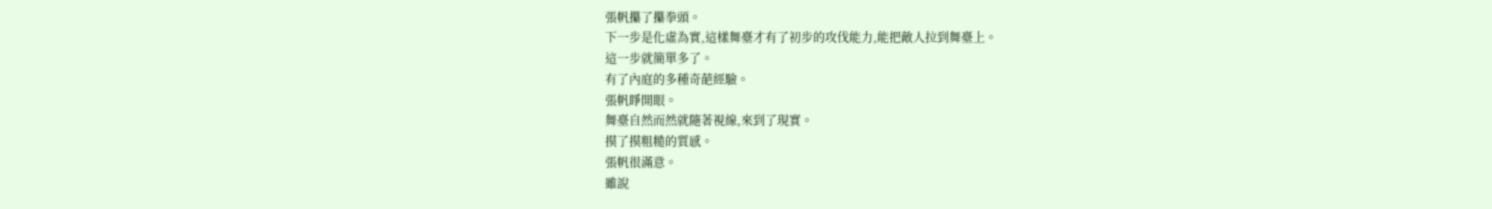張帆攥了攥拳頭。
下一步是化虛為實,這樣舞臺才有了初步的攻伐能力,能把敵人拉到舞臺上。
這一步就簡單多了。
有了內庭的多種奇葩經驗。
張帆睜開眼。
舞臺自然而然就隨著視線,來到了現實。
摸了摸粗糙的質感。
張帆很滿意。
雖說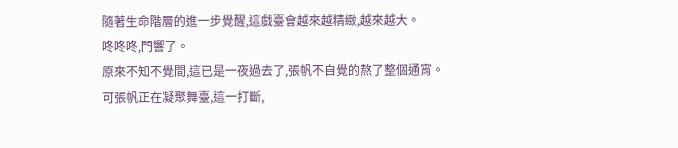隨著生命階層的進一步覺醒,這戲臺會越來越精緻,越來越大。
咚咚咚,門響了。
原來不知不覺間,這已是一夜過去了,張帆不自覺的熬了整個通宵。
可張帆正在凝聚舞臺,這一打斷,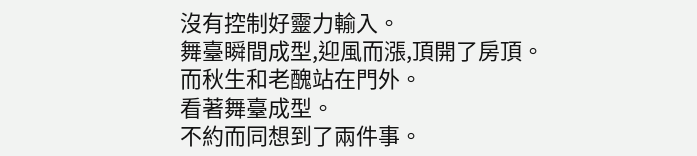沒有控制好靈力輸入。
舞臺瞬間成型,迎風而漲,頂開了房頂。
而秋生和老醜站在門外。
看著舞臺成型。
不約而同想到了兩件事。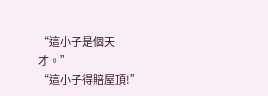“這小子是個天才。”
“這小子得賠屋頂!”